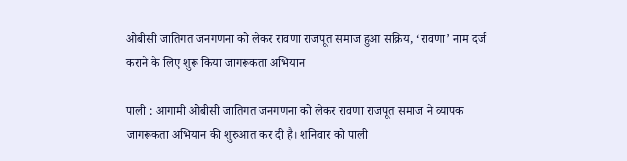ओबीसी जातिगत जनगणना को लेकर रावणा राजपूत समाज हुआ सक्रिय, ‘रावणा’ नाम दर्ज कराने के लिए शुरू किया जागरूकता अभियान

पाली : आगामी ओबीसी जातिगत जनगणना को लेकर रावणा राजपूत समाज ने व्यापक जागरूकता अभियान की शुरुआत कर दी है। शनिवार को पाली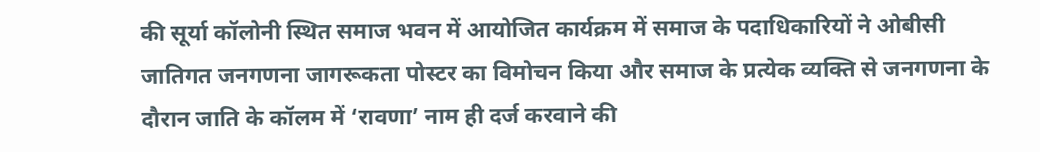की सूर्या कॉलोनी स्थित समाज भवन में आयोजित कार्यक्रम में समाज के पदाधिकारियों ने ओबीसी जातिगत जनगणना जागरूकता पोस्टर का विमोचन किया और समाज के प्रत्येक व्यक्ति से जनगणना के दौरान जाति के कॉलम में ‘रावणा’ नाम ही दर्ज करवाने की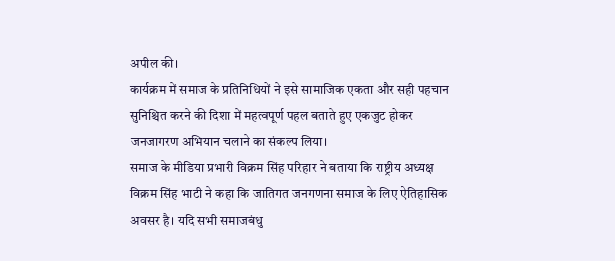अपील की।
कार्यक्रम में समाज के प्रतिनिधियों ने इसे सामाजिक एकता और सही पहचान सुनिश्चित करने की दिशा में महत्वपूर्ण पहल बताते हुए एकजुट होकर जनजागरण अभियान चलाने का संकल्प लिया।
समाज के मीडिया प्रभारी विक्रम सिंह परिहार ने बताया कि राष्ट्रीय अध्यक्ष विक्रम सिंह भाटी ने कहा कि जातिगत जनगणना समाज के लिए ऐतिहासिक अवसर है। यदि सभी समाजबंधु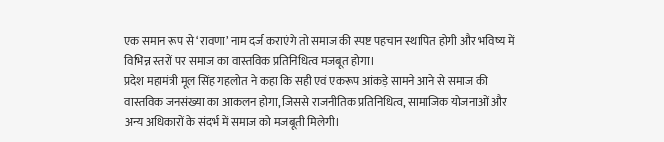एक समान रूप से ‘रावणा’ नाम दर्ज कराएंगे तो समाज की स्पष्ट पहचान स्थापित होगी और भविष्य में विभिन्न स्तरों पर समाज का वास्तविक प्रतिनिधित्व मजबूत होगा।
प्रदेश महामंत्री मूल सिंह गहलोत ने कहा कि सही एवं एकरूप आंकड़े सामने आने से समाज की वास्तविक जनसंख्या का आकलन होगा, जिससे राजनीतिक प्रतिनिधित्व, सामाजिक योजनाओं और अन्य अधिकारों के संदर्भ में समाज को मजबूती मिलेगी।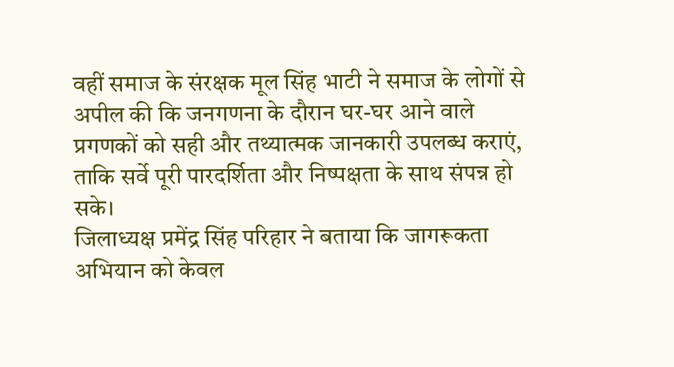वहीं समाज के संरक्षक मूल सिंह भाटी ने समाज के लोगों से अपील की कि जनगणना के दौरान घर-घर आने वाले प्रगणकों को सही और तथ्यात्मक जानकारी उपलब्ध कराएं, ताकि सर्वे पूरी पारदर्शिता और निष्पक्षता के साथ संपन्न हो सके।
जिलाध्यक्ष प्रमेंद्र सिंह परिहार ने बताया कि जागरूकता अभियान को केवल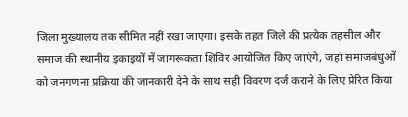जिला मुख्यालय तक सीमित नहीं रखा जाएगा। इसके तहत जिले की प्रत्येक तहसील और समाज की स्थानीय इकाइयों में जागरूकता शिविर आयोजित किए जाएंगे, जहां समाजबंधुओं को जनगणना प्रक्रिया की जानकारी देने के साथ सही विवरण दर्ज कराने के लिए प्रेरित किया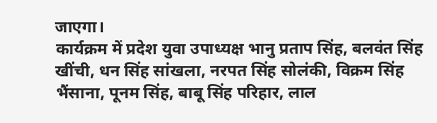जाएगा।
कार्यक्रम में प्रदेश युवा उपाध्यक्ष भानु प्रताप सिंह, बलवंत सिंह खींची, धन सिंह सांखला, नरपत सिंह सोलंकी, विक्रम सिंह भैंसाना, पूनम सिंह, बाबू सिंह परिहार, लाल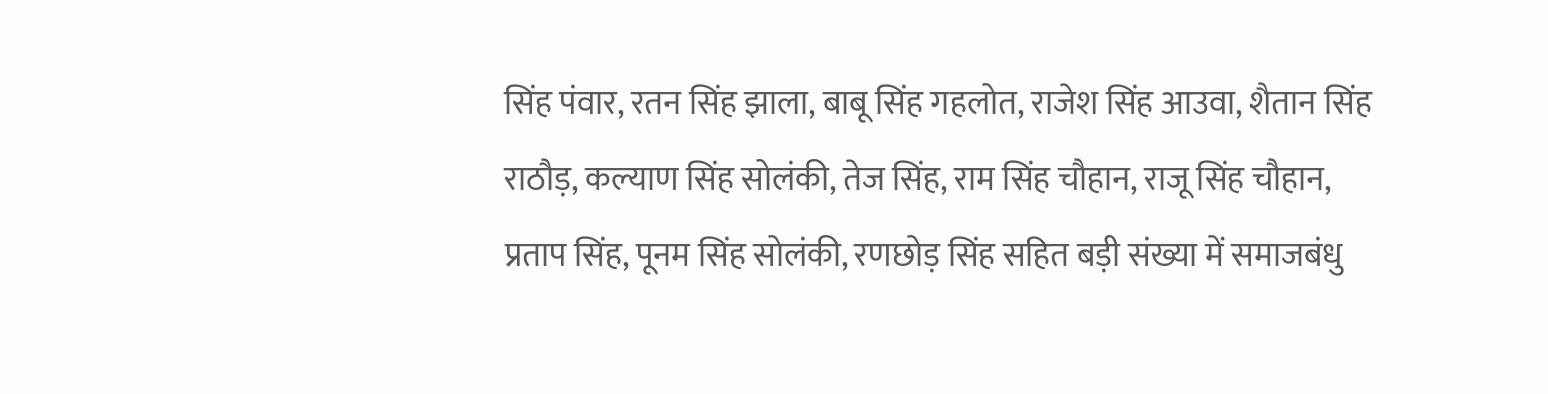सिंह पंवार, रतन सिंह झाला, बाबू सिंह गहलोत, राजेश सिंह आउवा, शैतान सिंह राठौड़, कल्याण सिंह सोलंकी, तेज सिंह, राम सिंह चौहान, राजू सिंह चौहान, प्रताप सिंह, पूनम सिंह सोलंकी, रणछोड़ सिंह सहित बड़ी संख्या में समाजबंधु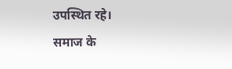उपस्थित रहे।
समाज के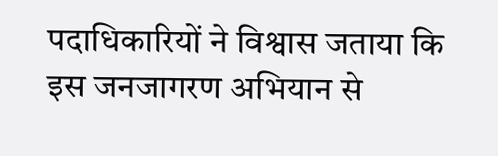पदाधिकारियों ने विश्वास जताया कि इस जनजागरण अभियान से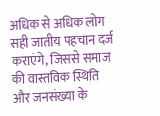अधिक से अधिक लोग सही जातीय पहचान दर्ज कराएंगे, जिससे समाज की वास्तविक स्थिति और जनसंख्या के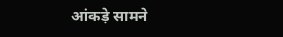आंकड़े सामने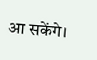आ सकेंगे।